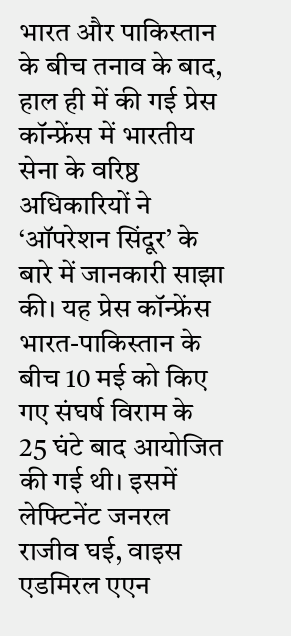भारत और पाकिस्तान के बीच तनाव के बाद, हाल ही में की गई प्रेस कॉन्फ्रेंस में भारतीय सेना के वरिष्ठ अधिकारियों ने ‘ऑपरेशन सिंदूर’ के बारे में जानकारी साझा की। यह प्रेस कॉन्फ्रेंस भारत-पाकिस्तान के बीच 10 मई को किए गए संघर्ष विराम के 25 घंटे बाद आयोजित की गई थी। इसमें लेफ्टिनेंट जनरल राजीव घई, वाइस एडमिरल एएन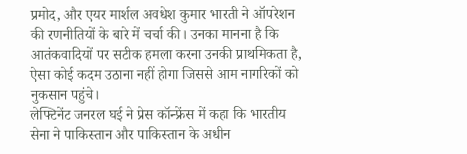प्रमोद, और एयर मार्शल अवधेश कुमार भारती ने ऑपरेशन की रणनीतियों के बारे में चर्चा की। उनका मानना है कि आतंकवादियों पर सटीक हमला करना उनकी प्राथमिकता है, ऐसा कोई कदम उठाना नहीं होगा जिससे आम नागरिकों को नुकसान पहुंचे।
लेफ्टिनेंट जनरल घई ने प्रेस कॉन्फ्रेंस में कहा कि भारतीय सेना ने पाकिस्तान और पाकिस्तान के अधीन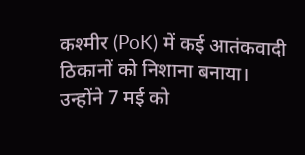कश्मीर (PoK) में कई आतंकवादी ठिकानों को निशाना बनाया। उन्होंने 7 मई को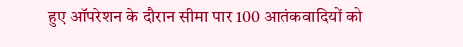हुए ऑपरेशन के दौरान सीमा पार 100 आतंकवादियों को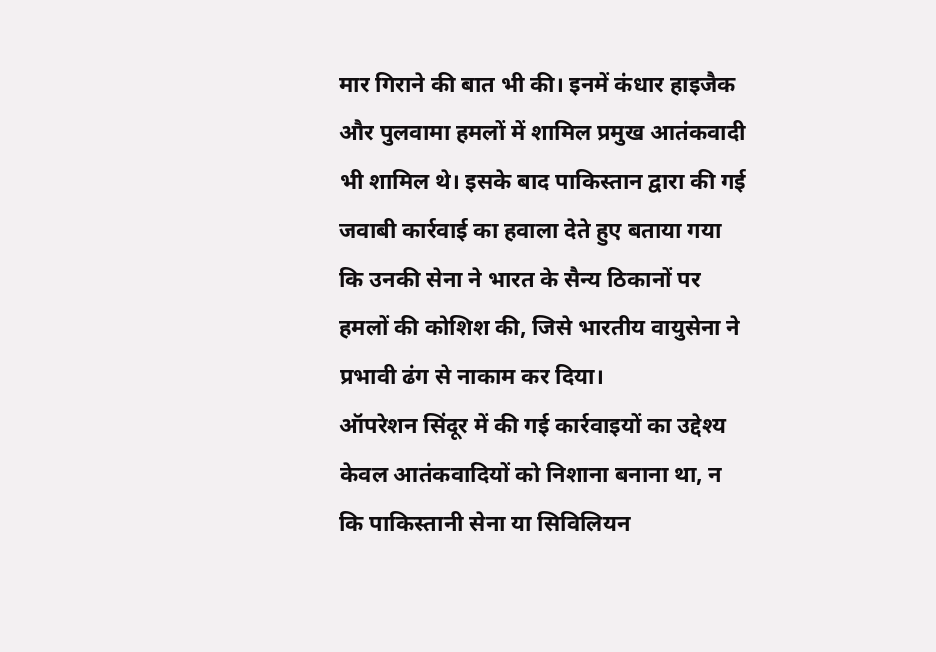मार गिराने की बात भी की। इनमें कंधार हाइजैक और पुलवामा हमलों में शामिल प्रमुख आतंकवादी भी शामिल थे। इसके बाद पाकिस्तान द्वारा की गई जवाबी कार्रवाई का हवाला देते हुए बताया गया कि उनकी सेना ने भारत के सैन्य ठिकानों पर हमलों की कोशिश की, जिसे भारतीय वायुसेना ने प्रभावी ढंग से नाकाम कर दिया।
ऑपरेशन सिंदूर में की गई कार्रवाइयों का उद्देश्य केवल आतंकवादियों को निशाना बनाना था, न कि पाकिस्तानी सेना या सिविलियन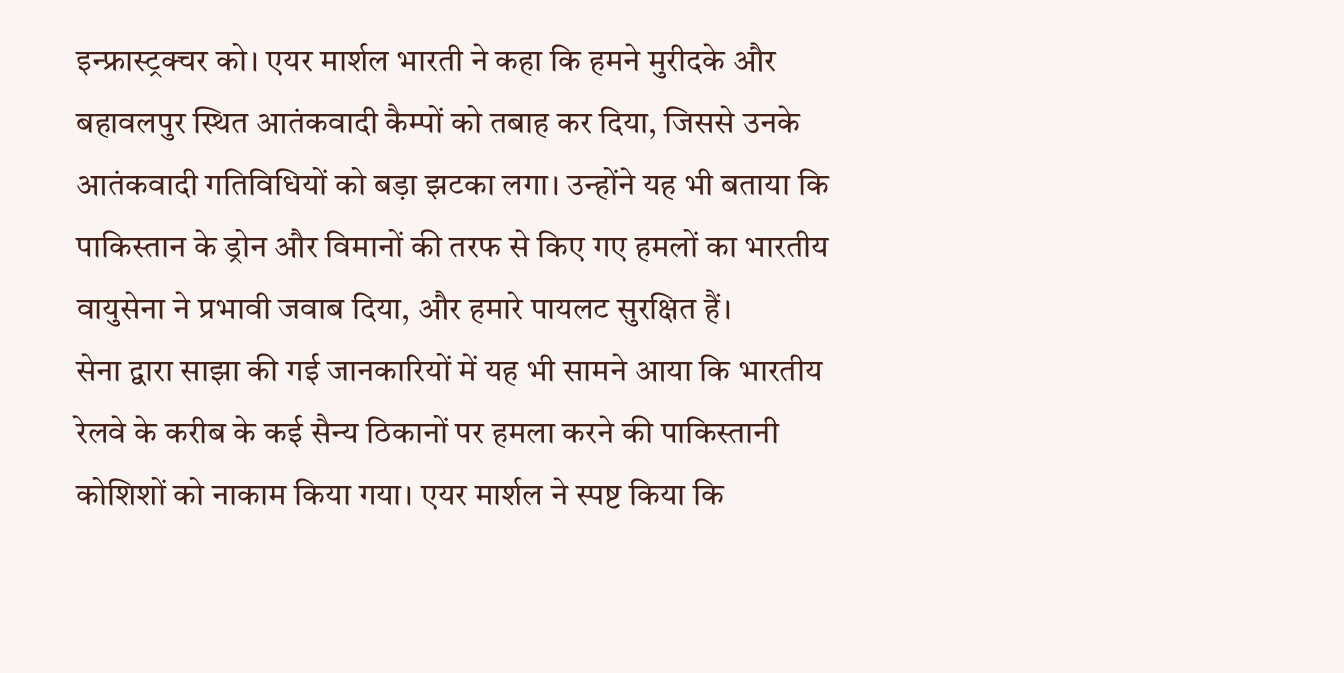इन्फ्रास्ट्रक्चर को। एयर मार्शल भारती ने कहा कि हमने मुरीदके और बहावलपुर स्थित आतंकवादी कैम्पों को तबाह कर दिया, जिससे उनके आतंकवादी गतिविधियों को बड़ा झटका लगा। उन्होंने यह भी बताया कि पाकिस्तान के ड्रोन और विमानों की तरफ से किए गए हमलों का भारतीय वायुसेना ने प्रभावी जवाब दिया, और हमारे पायलट सुरक्षित हैं।
सेना द्वारा साझा की गई जानकारियों में यह भी सामने आया कि भारतीय रेलवे के करीब के कई सैन्य ठिकानों पर हमला करने की पाकिस्तानी कोशिशों को नाकाम किया गया। एयर मार्शल ने स्पष्ट किया कि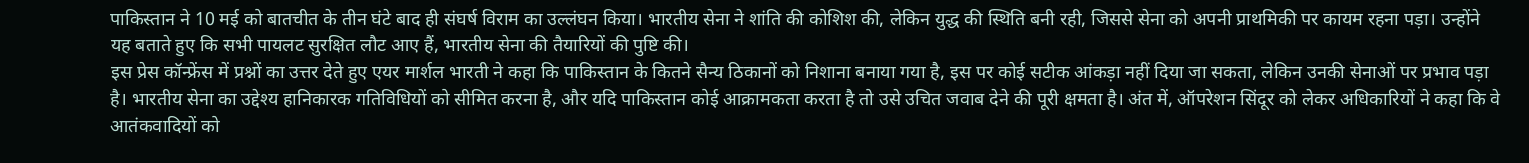पाकिस्तान ने 10 मई को बातचीत के तीन घंटे बाद ही संघर्ष विराम का उल्लंघन किया। भारतीय सेना ने शांति की कोशिश की, लेकिन युद्ध की स्थिति बनी रही, जिससे सेना को अपनी प्राथमिकी पर कायम रहना पड़ा। उन्होंने यह बताते हुए कि सभी पायलट सुरक्षित लौट आए हैं, भारतीय सेना की तैयारियों की पुष्टि की।
इस प्रेस कॉन्फ्रेंस में प्रश्नों का उत्तर देते हुए एयर मार्शल भारती ने कहा कि पाकिस्तान के कितने सैन्य ठिकानों को निशाना बनाया गया है, इस पर कोई सटीक आंकड़ा नहीं दिया जा सकता, लेकिन उनकी सेनाओं पर प्रभाव पड़ा है। भारतीय सेना का उद्देश्य हानिकारक गतिविधियों को सीमित करना है, और यदि पाकिस्तान कोई आक्रामकता करता है तो उसे उचित जवाब देने की पूरी क्षमता है। अंत में, ऑपरेशन सिंदूर को लेकर अधिकारियों ने कहा कि वे आतंकवादियों को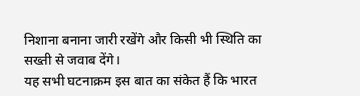निशाना बनाना जारी रखेंगे और किसी भी स्थिति का सख्ती से जवाब देंगे।
यह सभी घटनाक्रम इस बात का संकेत हैं कि भारत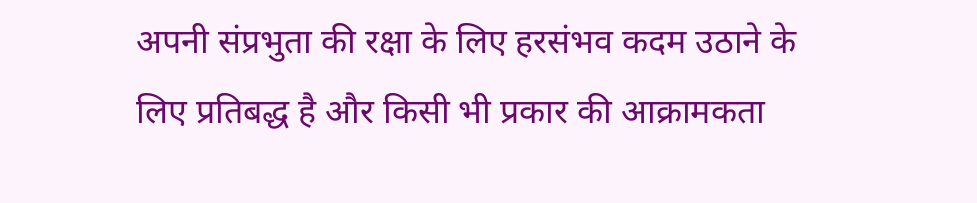अपनी संप्रभुता की रक्षा के लिए हरसंभव कदम उठाने के लिए प्रतिबद्ध है और किसी भी प्रकार की आक्रामकता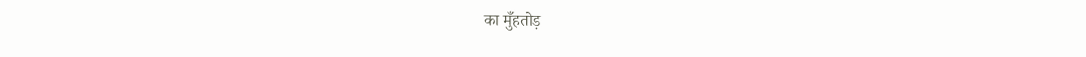का मुँहतोड़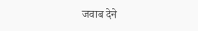जवाब देने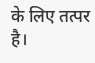के लिए तत्पर है।